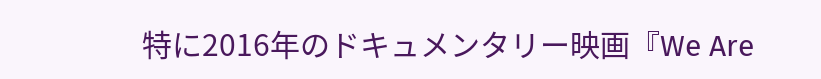特に2016年のドキュメンタリー映画『We Are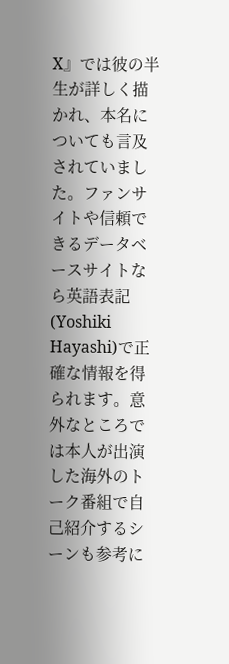X』では彼の半生が詳しく描かれ、本名についても言及されていました。ファンサイトや信頼できるデータベースサイトなら英語表記(Yoshiki Hayashi)で正確な情報を得られます。意外なところでは本人が出演した海外のトーク番組で自己紹介するシーンも参考に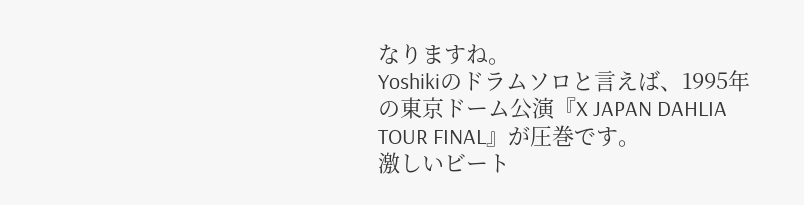なりますね。
Yoshikiのドラムソロと言えば、1995年の東京ドーム公演『X JAPAN DAHLIA TOUR FINAL』が圧巻です。
激しいビート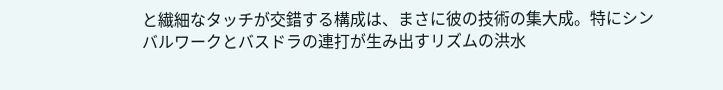と繊細なタッチが交錯する構成は、まさに彼の技術の集大成。特にシンバルワークとバスドラの連打が生み出すリズムの洪水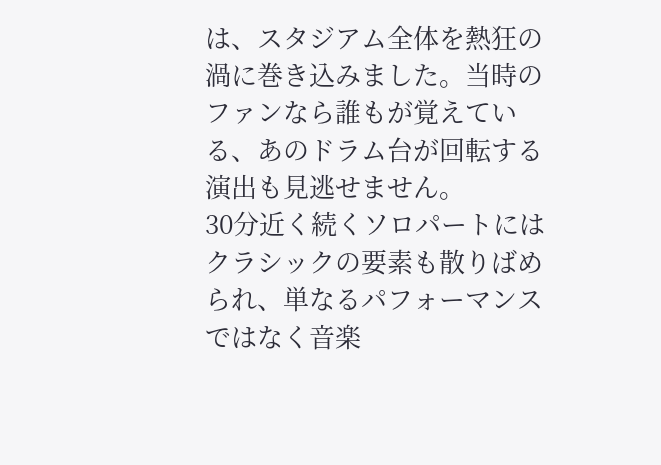は、スタジアム全体を熱狂の渦に巻き込みました。当時のファンなら誰もが覚えている、あのドラム台が回転する演出も見逃せません。
30分近く続くソロパートにはクラシックの要素も散りばめられ、単なるパフォーマンスではなく音楽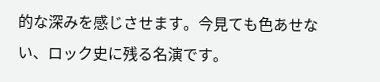的な深みを感じさせます。今見ても色あせない、ロック史に残る名演です。